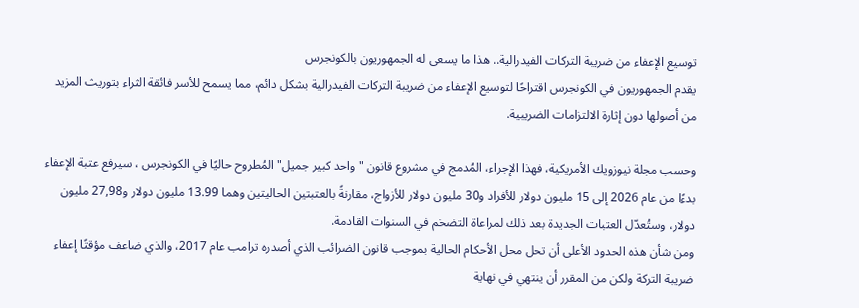توسيع الإعفاء من ضريبة التركات الفيدرالية.. هذا ما يسعى له الجمهوريون بالكونجرس
يقدم الجمهوريون في الكونجرس اقتراحًا لتوسيع الإعفاء من ضريبة التركات الفيدرالية بشكل دائم، مما يسمح للأسر فائقة الثراء بتوريث المزيد من أصولها دون إثارة الالتزامات الضريبية.

وحسب مجلة نيوزويك الأمريكية، فهذا الإجراء، المُدمج في مشروع قانون "واحد كبير جميل" المُطروح حاليًا في الكونجرس ، سيرفع عتبة الإعفاء بدءًا من عام 2026 إلى 15 مليون دولار للأفراد و30 مليون دولار للأزواج، مقارنةً بالعتبتين الحاليتين وهما 13.99 مليون دولار و27,98 مليون دولار، وستُعدّل العتبات الجديدة بعد ذلك لمراعاة التضخم في السنوات القادمة.
ومن شأن هذه الحدود الأعلى أن تحل محل الأحكام الحالية بموجب قانون الضرائب الذي أصدره ترامب عام 2017، والذي ضاعف مؤقتًا إعفاء ضريبة التركة ولكن من المقرر أن ينتهي في نهاية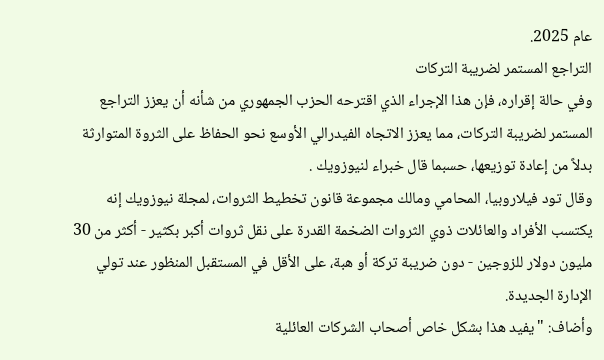عام 2025.
التراجع المستمر لضريبة التركات
وفي حالة إقراره، فإن هذا الإجراء الذي اقترحه الحزب الجمهوري من شأنه أن يعزز التراجع المستمر لضريبة التركات، مما يعزز الاتجاه الفيدرالي الأوسع نحو الحفاظ على الثروة المتوارثة بدلاً من إعادة توزيعها، حسبما قال خبراء لنيوزويك .
وقال تود فيلاروبيا، المحامي ومالك مجموعة قانون تخطيط الثروات، لمجلة نيوزويك إنه يكتسب الأفراد والعائلات ذوي الثروات الضخمة القدرة على نقل ثروات أكبر بكثير - أكثر من 30 مليون دولار للزوجين - دون ضريبة تركة أو هبة، على الأقل في المستقبل المنظور عند تولي الإدارة الجديدة.
وأضاف: "يفيد هذا بشكل خاص أصحاب الشركات العائلية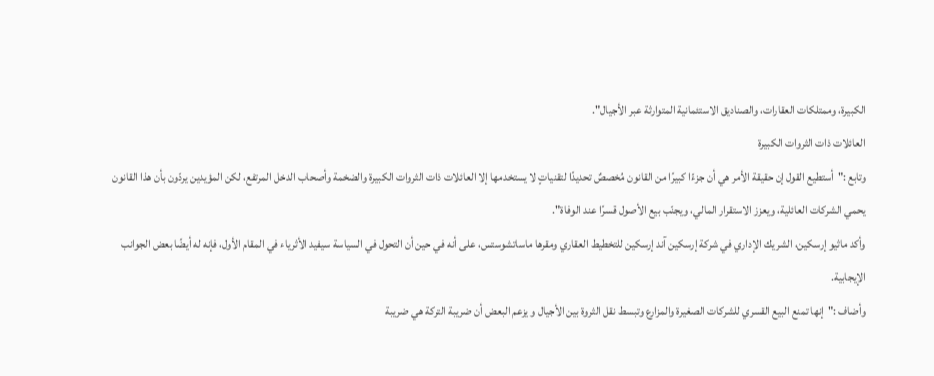الكبيرة، وممتلكات العقارات، والصناديق الاستئمانية المتوارثة عبر الأجيال".
العائلات ذات الثروات الكبيرة
وتابع :"أستطيع القول إن حقيقة الأمر هي أن جزءًا كبيرًا من القانون مُخصصٌ تحديدًا لتقنياتٍ لا يستخدمها إلا العائلات ذات الثروات الكبيرة والضخمة وأصحاب الدخل المرتفع، لكن المؤيدين يردّون بأن هذا القانون يحمي الشركات العائلية، ويعزز الاستقرار المالي، ويجنّب بيع الأصول قسرًا عند الوفاة".
وأكد ماثيو إرسكين، الشريك الإداري في شركة إرسكين آند إرسكين للتخطيط العقاري ومقرها ماساتشوستس، على أنه في حين أن التحول في السياسة سيفيد الأثرياء في المقام الأول، فإنه له أيضًا بعض الجوانب الإيجابية.
وأضاف :"إنها تمنع البيع القسري للشركات الصغيرة والمزارع وتبسط نقل الثروة بين الأجيال و يزعم البعض أن ضريبة التركة هي ضريبة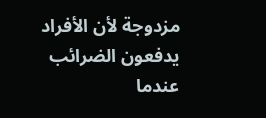مزدوجة لأن الأفراد يدفعون الضرائب عندما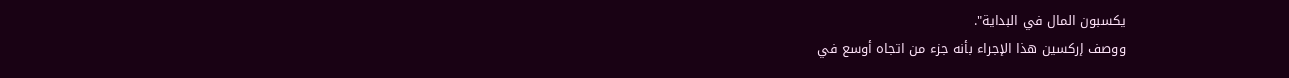يكسبون المال في البداية".
ووصف إركسين هذا الإجراء بأنه جزء من اتجاه أوسع في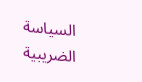السياسة الضريبية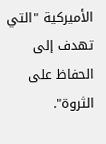الأميركية "التي تهدف إلى الحفاظ على الثروة".